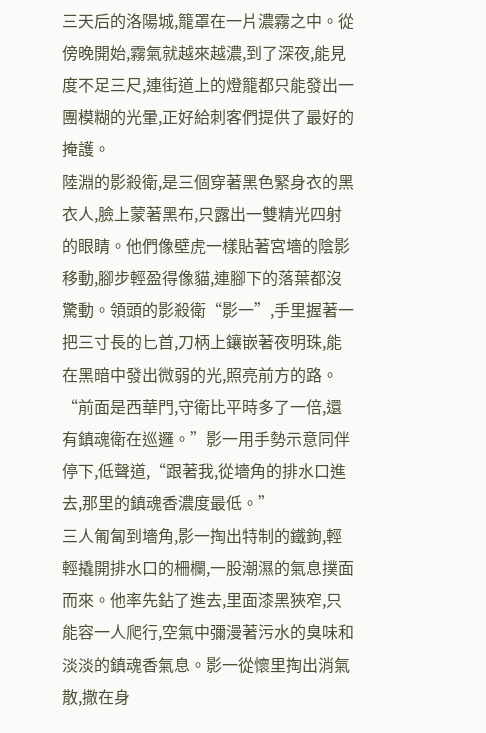三天后的洛陽城,籠罩在一片濃霧之中。從傍晚開始,霧氣就越來越濃,到了深夜,能見度不足三尺,連街道上的燈籠都只能發出一團模糊的光暈,正好給刺客們提供了最好的掩護。
陸淵的影殺衛,是三個穿著黑色緊身衣的黑衣人,臉上蒙著黑布,只露出一雙精光四射的眼睛。他們像壁虎一樣貼著宮墻的陰影移動,腳步輕盈得像貓,連腳下的落葉都沒驚動。領頭的影殺衛“影一”,手里握著一把三寸長的匕首,刀柄上鑲嵌著夜明珠,能在黑暗中發出微弱的光,照亮前方的路。
“前面是西華門,守衛比平時多了一倍,還有鎮魂衛在巡邏。”影一用手勢示意同伴停下,低聲道,“跟著我,從墻角的排水口進去,那里的鎮魂香濃度最低。”
三人匍匐到墻角,影一掏出特制的鐵鉤,輕輕撬開排水口的柵欄,一股潮濕的氣息撲面而來。他率先鉆了進去,里面漆黑狹窄,只能容一人爬行,空氣中彌漫著污水的臭味和淡淡的鎮魂香氣息。影一從懷里掏出消氣散,撒在身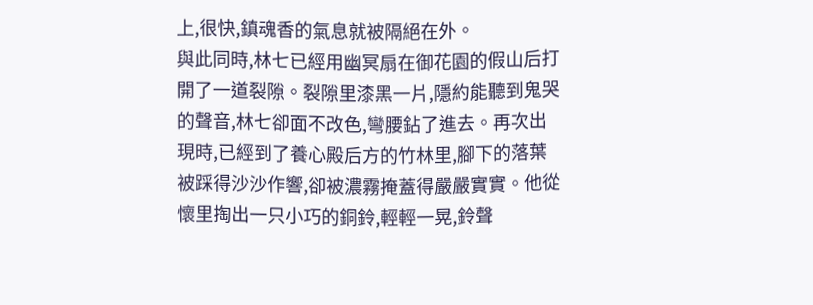上,很快,鎮魂香的氣息就被隔絕在外。
與此同時,林七已經用幽冥扇在御花園的假山后打開了一道裂隙。裂隙里漆黑一片,隱約能聽到鬼哭的聲音,林七卻面不改色,彎腰鉆了進去。再次出現時,已經到了養心殿后方的竹林里,腳下的落葉被踩得沙沙作響,卻被濃霧掩蓋得嚴嚴實實。他從懷里掏出一只小巧的銅鈴,輕輕一晃,鈴聲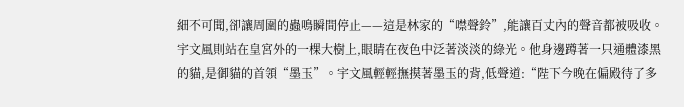細不可聞,卻讓周圍的蟲鳴瞬間停止——這是林家的“噤聲鈴”,能讓百丈內的聲音都被吸收。
宇文風則站在皇宮外的一棵大樹上,眼睛在夜色中泛著淡淡的綠光。他身邊蹲著一只通體漆黑的貓,是御貓的首領“墨玉”。宇文風輕輕撫摸著墨玉的背,低聲道:“陛下今晚在偏殿待了多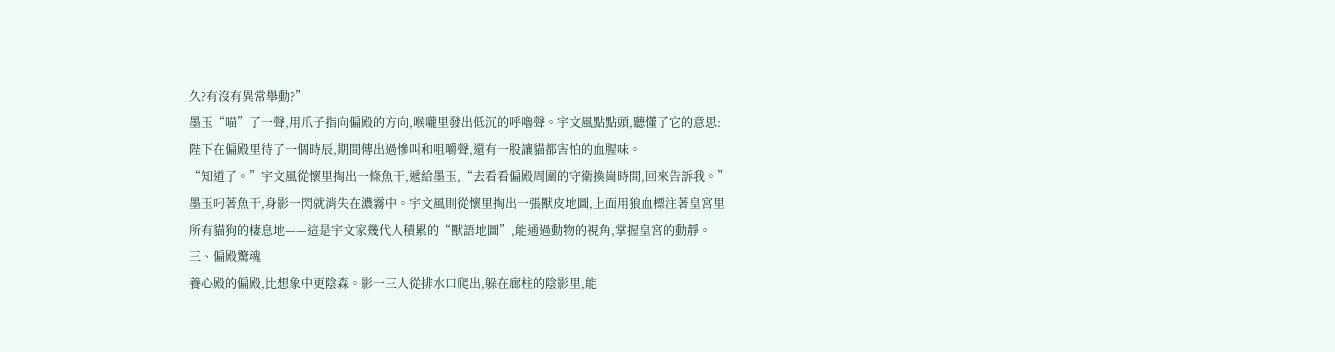久?有沒有異常舉動?”
墨玉“喵”了一聲,用爪子指向偏殿的方向,喉嚨里發出低沉的呼嚕聲。宇文風點點頭,聽懂了它的意思:陛下在偏殿里待了一個時辰,期間傳出過慘叫和咀嚼聲,還有一股讓貓都害怕的血腥味。
“知道了。”宇文風從懷里掏出一條魚干,遞給墨玉,“去看看偏殿周圍的守衛換崗時間,回來告訴我。”
墨玉叼著魚干,身影一閃就消失在濃霧中。宇文風則從懷里掏出一張獸皮地圖,上面用狼血標注著皇宮里所有貓狗的棲息地——這是宇文家幾代人積累的“獸語地圖”,能通過動物的視角,掌握皇宮的動靜。
三、偏殿驚魂
養心殿的偏殿,比想象中更陰森。影一三人從排水口爬出,躲在廊柱的陰影里,能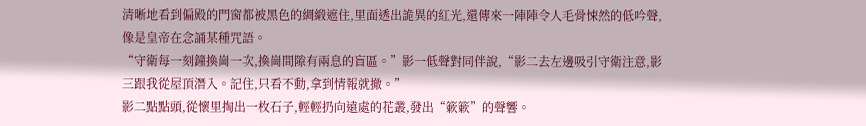清晰地看到偏殿的門窗都被黑色的綢緞遮住,里面透出詭異的紅光,還傳來一陣陣令人毛骨悚然的低吟聲,像是皇帝在念誦某種咒語。
“守衛每一刻鐘換崗一次,換崗間隙有兩息的盲區。”影一低聲對同伴說,“影二去左邊吸引守衛注意,影三跟我從屋頂潛入。記住,只看不動,拿到情報就撤。”
影二點點頭,從懷里掏出一枚石子,輕輕扔向遠處的花叢,發出“簌簌”的聲響。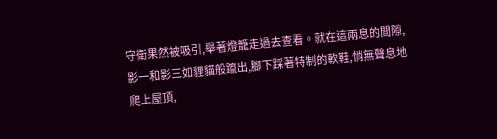守衛果然被吸引,舉著燈籠走過去查看。就在這兩息的間隙,影一和影三如貍貓般躥出,腳下踩著特制的軟鞋,悄無聲息地爬上屋頂,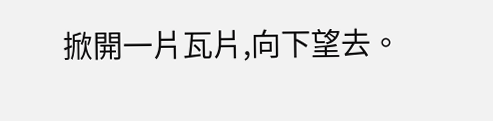掀開一片瓦片,向下望去。